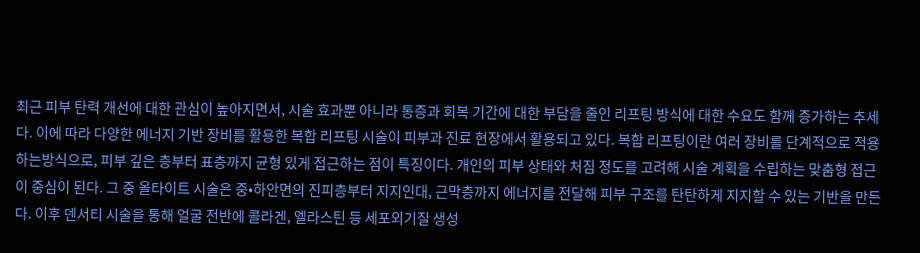최근 피부 탄력 개선에 대한 관심이 높아지면서, 시술 효과뿐 아니라 통증과 회복 기간에 대한 부담을 줄인 리프팅 방식에 대한 수요도 함께 증가하는 추세다. 이에 따라 다양한 에너지 기반 장비를 활용한 복합 리프팅 시술이 피부과 진료 현장에서 활용되고 있다. 복합 리프팅이란 여러 장비를 단계적으로 적용하는방식으로, 피부 깊은 층부터 표층까지 균형 있게 접근하는 점이 특징이다. 개인의 피부 상태와 처짐 정도를 고려해 시술 계획을 수립하는 맞춤형 접근이 중심이 된다. 그 중 올타이트 시술은 중•하안면의 진피층부터 지지인대, 근막층까지 에너지를 전달해 피부 구조를 탄탄하게 지지할 수 있는 기반을 만든다. 이후 덴서티 시술을 통해 얼굴 전반에 콜라겐, 엘라스틴 등 세포외기질 생성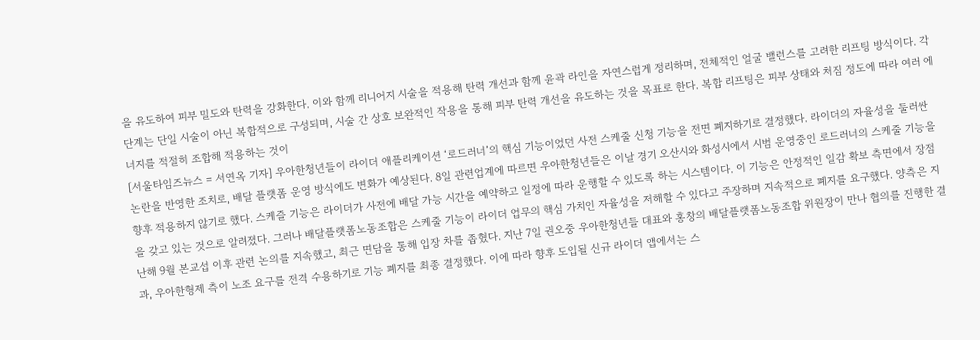을 유도하여 피부 밀도와 탄력을 강화한다. 이와 함께 리니어지 시술을 적용해 탄력 개선과 함께 윤곽 라인을 자연스럽게 정리하며, 전체적인 얼굴 밸런스를 고려한 리프팅 방식이다. 각 단계는 단일 시술이 아닌 복합적으로 구성되며, 시술 간 상호 보완적인 작용을 통해 피부 탄력 개선을 유도하는 것을 목표로 한다. 복합 리프팅은 피부 상태와 처짐 정도에 따라 여러 에너지를 적절히 조합해 적용하는 것이
[서울타임즈뉴스 = 서연옥 기자] 우아한청년들이 라이더 애플리케이션 ‘로드러너’의 핵심 기능이었던 사전 스케줄 신청 기능을 전면 폐지하기로 결정했다. 라이더의 자율성을 둘러싼 논란을 반영한 조치로, 배달 플랫폼 운영 방식에도 변화가 예상된다. 8일 관련업계에 따르면 우아한청년들은 이날 경기 오산시와 화성시에서 시범 운영중인 로드러너의 스케줄 기능을 향후 적용하지 않기로 했다. 스케즐 기능은 라이더가 사전에 배달 가능 시간을 예약하고 일정에 따라 운행할 수 있도록 하는 시스템이다. 이 기능은 안정적인 일감 확보 측면에서 장점을 갖고 있는 것으로 알려졌다. 그러나 배달플랫폼노동조합은 스케줄 기능이 라이더 업무의 핵심 가치인 자율성을 저해할 수 있다고 주장하며 지속적으로 폐지를 요구했다. 양측은 지난해 9월 본교섭 이후 관련 논의를 지속했고, 최근 면담을 통해 입장 차를 좁혔다. 지난 7일 권오중 우아한청년들 대표와 홍창의 배달플랫폼노동조합 위원장이 만나 협의를 진행한 결과, 우아한형제 측이 노조 요구를 전격 수용하기로 기능 폐지를 최종 결정했다. 이에 따라 향후 도입될 신규 라이더 앱에서는 스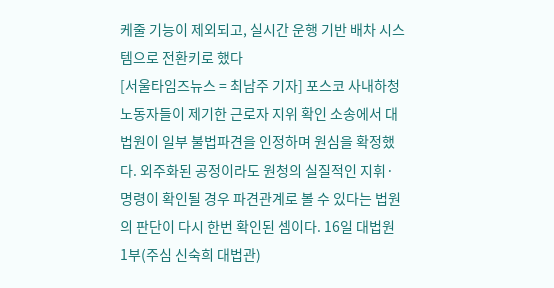케줄 기능이 제외되고, 실시간 운행 기반 배차 시스템으로 전환키로 했다
[서울타임즈뉴스 = 최남주 기자] 포스코 사내하청 노동자들이 제기한 근로자 지위 확인 소송에서 대법원이 일부 불법파견을 인정하며 원심을 확정했다. 외주화된 공정이라도 원청의 실질적인 지휘·명령이 확인될 경우 파견관계로 볼 수 있다는 법원의 판단이 다시 한번 확인된 셈이다. 16일 대법원 1부(주심 신숙희 대법관)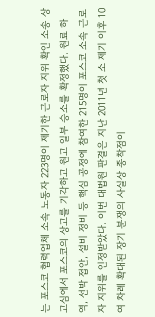는 포스코 협력업체 소속 노동자 223명이 제기한 근로자 지위 확인 소송 상고심에서 포스코의 상고를 기각하고 원고 일부 승소를 확정했다. 원료 하역, 선박 접안, 설비 정비 등 핵심 공정에 참여한 215명이 포스코 소속 근로자 지위를 인정받았다. 이번 대법원 판결은 지난 2011년 첫 소 제기 이후 10여 차례 확대된 장기 분쟁의 사실상 종착점이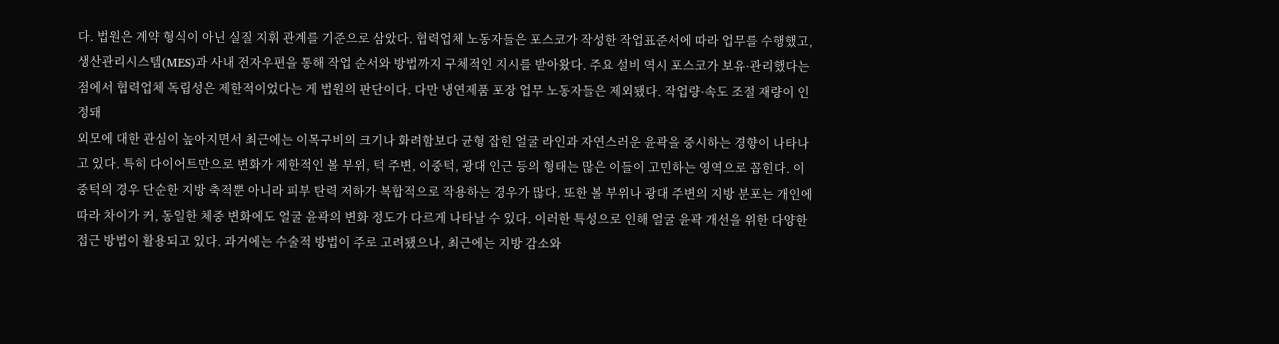다. 법원은 계약 형식이 아닌 실질 지휘 관계를 기준으로 삼았다. 협력업체 노동자들은 포스코가 작성한 작업표준서에 따라 업무를 수행했고, 생산관리시스템(MES)과 사내 전자우편을 통해 작업 순서와 방법까지 구체적인 지시를 받아왔다. 주요 설비 역시 포스코가 보유·관리했다는 점에서 협력업체 독립성은 제한적이었다는 게 법원의 판단이다. 다만 냉연제품 포장 업무 노동자들은 제외됐다. 작업량·속도 조절 재량이 인정돼
외모에 대한 관심이 높아지면서 최근에는 이목구비의 크기나 화려함보다 균형 잡힌 얼굴 라인과 자연스러운 윤곽을 중시하는 경향이 나타나고 있다. 특히 다이어트만으로 변화가 제한적인 볼 부위, 턱 주변, 이중턱, 광대 인근 등의 형태는 많은 이들이 고민하는 영역으로 꼽힌다. 이중턱의 경우 단순한 지방 축적뿐 아니라 피부 탄력 저하가 복합적으로 작용하는 경우가 많다. 또한 볼 부위나 광대 주변의 지방 분포는 개인에 따라 차이가 커, 동일한 체중 변화에도 얼굴 윤곽의 변화 정도가 다르게 나타날 수 있다. 이러한 특성으로 인해 얼굴 윤곽 개선을 위한 다양한 접근 방법이 활용되고 있다. 과거에는 수술적 방법이 주로 고려됐으나, 최근에는 지방 감소와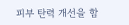피부 탄력 개선을 함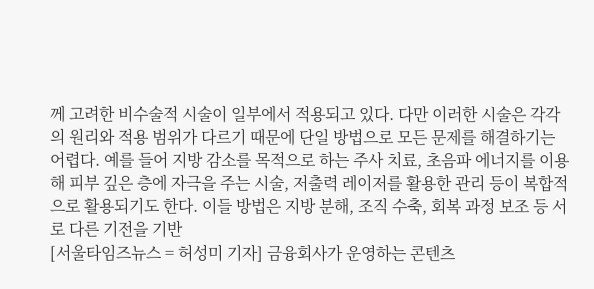께 고려한 비수술적 시술이 일부에서 적용되고 있다. 다만 이러한 시술은 각각의 원리와 적용 범위가 다르기 때문에 단일 방법으로 모든 문제를 해결하기는 어렵다. 예를 들어 지방 감소를 목적으로 하는 주사 치료, 초음파 에너지를 이용해 피부 깊은 층에 자극을 주는 시술, 저출력 레이저를 활용한 관리 등이 복합적으로 활용되기도 한다. 이들 방법은 지방 분해, 조직 수축, 회복 과정 보조 등 서로 다른 기전을 기반
[서울타임즈뉴스 = 허성미 기자] 금융회사가 운영하는 콘텐츠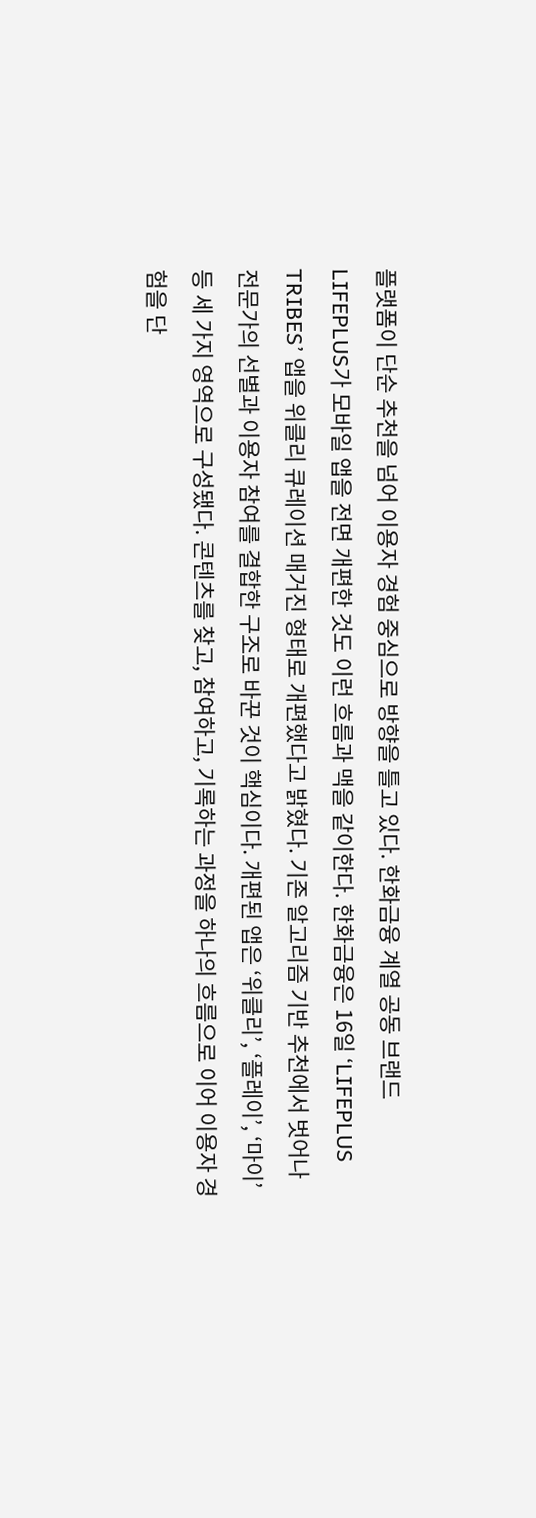플랫폼이 단순 추천을 넘어 이용자 경험 중심으로 방향을 틀고 있다. 한화금융 계열 공동 브랜드 LIFEPLUS가 모바일 앱을 전면 개편한 것도 이런 흐름과 맥을 같이한다. 한화금융은 16일 ‘LIFEPLUS TRIBES’ 앱을 위클리 큐레이션 매거진 형태로 개편했다고 밝혔다. 기존 알고리즘 기반 추천에서 벗어나 전문가의 선별과 이용자 참여를 결합한 구조로 바꾼 것이 핵심이다. 개편된 앱은 ‘위클리’, ‘플레이’, ‘마이’ 등 세 가지 영역으로 구성됐다. 콘텐츠를 찾고, 참여하고, 기록하는 과정을 하나의 흐름으로 이어 이용자 경험을 단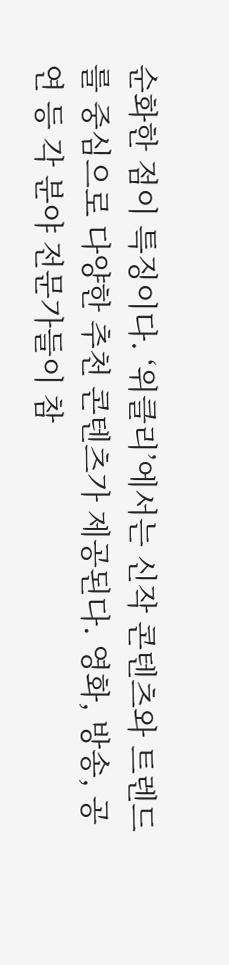순화한 점이 특징이다. ‘위클리’에서는 신작 콘텐츠와 트렌드를 중심으로 다양한 추천 콘텐츠가 제공된다. 영화, 방송, 공연 등 각 분야 전문가들이 참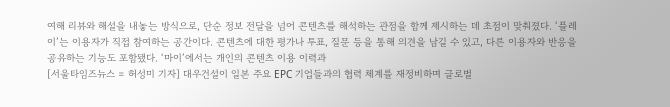여해 리뷰와 해설을 내놓는 방식으로, 단순 정보 전달을 넘어 콘텐츠를 해석하는 관점을 함께 제시하는 데 초점이 맞춰졌다. ‘플레이’는 이용자가 직접 참여하는 공간이다. 콘텐츠에 대한 평가나 투표, 질문 등을 통해 의견을 남길 수 있고, 다른 이용자와 반응을 공유하는 기능도 포함됐다. ‘마이’에서는 개인의 콘텐츠 이용 이력과
[서울타임즈뉴스 = 허성미 기자] 대우건설이 일본 주요 EPC 기업들과의 협력 체계를 재정비하며 글로벌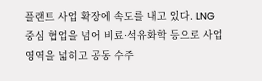플랜트 사업 확장에 속도를 내고 있다. LNG 중심 협업을 넘어 비료·석유화학 등으로 사업 영역을 넓히고 공동 수주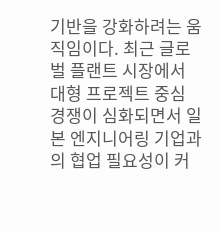기반을 강화하려는 움직임이다. 최근 글로벌 플랜트 시장에서 대형 프로젝트 중심 경쟁이 심화되면서 일본 엔지니어링 기업과의 협업 필요성이 커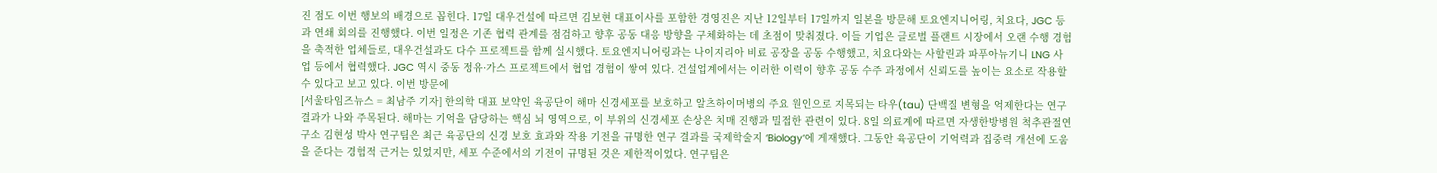진 점도 이번 행보의 배경으로 꼽힌다. 17일 대우건설에 따르면 김보현 대표이사를 포함한 경영진은 지난 12일부터 17일까지 일본을 방문해 토요엔지니어링, 치요다, JGC 등과 연쇄 회의를 진행했다. 이번 일정은 기존 협력 관계를 점검하고 향후 공동 대응 방향을 구체화하는 데 초점이 맞춰졌다. 이들 기업은 글로벌 플랜트 시장에서 오랜 수행 경험을 축적한 업체들로, 대우건설과도 다수 프로젝트를 함께 실시했다. 토요엔지니어링과는 나이지리아 비료 공장을 공동 수행했고, 치요다와는 사할린과 파푸아뉴기니 LNG 사업 등에서 협력했다. JGC 역시 중동 정유·가스 프로젝트에서 협업 경험이 쌓여 있다. 건설업계에서는 이러한 이력이 향후 공동 수주 과정에서 신뢰도를 높이는 요소로 작용할 수 있다고 보고 있다. 이번 방문에
[서울타임즈뉴스 = 최남주 기자] 한의학 대표 보약인 육공단이 해마 신경세포를 보호하고 알츠하이머병의 주요 원인으로 지목되는 타우(tau) 단백질 변형을 억제한다는 연구 결과가 나와 주목된다. 해마는 기억을 담당하는 핵심 뇌 영역으로, 이 부위의 신경세포 손상은 치매 진행과 밀접한 관련이 있다. 8일 의료계에 따르면 자생한방병원 척추관절연구소 김현성 박사 연구팀은 최근 육공단의 신경 보호 효과와 작용 기전을 규명한 연구 결과를 국제학술지 ‘Biology’에 게재했다. 그동안 육공단이 기억력과 집중력 개선에 도움을 준다는 경험적 근거는 있었지만, 세포 수준에서의 기전이 규명된 것은 제한적이었다. 연구팀은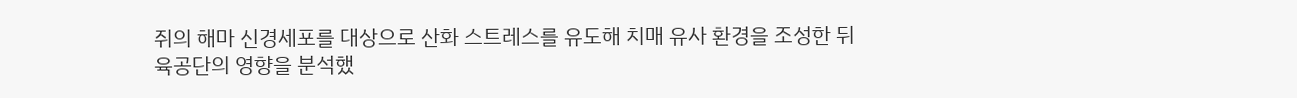쥐의 해마 신경세포를 대상으로 산화 스트레스를 유도해 치매 유사 환경을 조성한 뒤 육공단의 영향을 분석했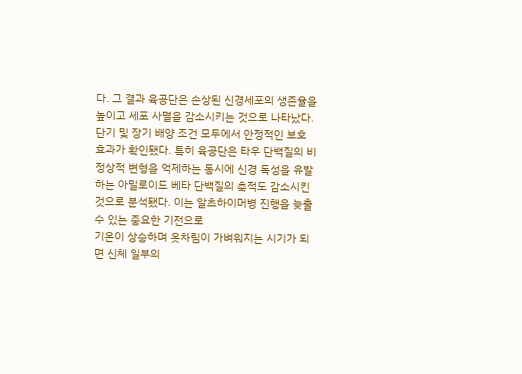다. 그 결과 육공단은 손상된 신경세포의 생존율을 높이고 세포 사멸을 감소시키는 것으로 나타났다. 단기 및 장기 배양 조건 모두에서 안정적인 보호 효과가 확인됐다. 특히 육공단은 타우 단백질의 비정상적 변형을 억제하는 동시에 신경 독성을 유발하는 아밀로이드 베타 단백질의 축적도 감소시킨 것으로 분석됐다. 이는 알츠하이머병 진행을 늦출 수 있는 중요한 기전으로
기온이 상승하며 옷차림이 가벼워지는 시기가 되면 신체 일부의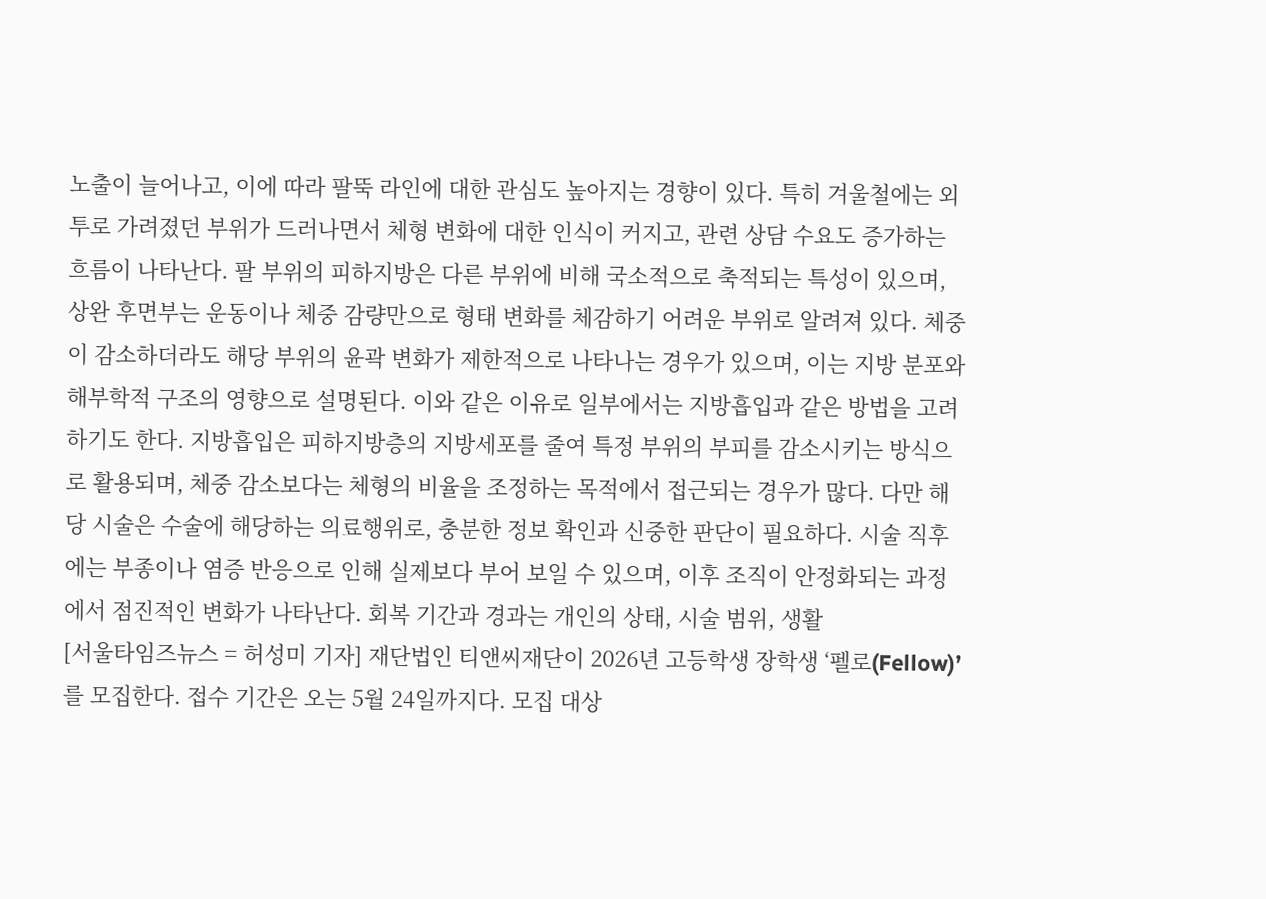노출이 늘어나고, 이에 따라 팔뚝 라인에 대한 관심도 높아지는 경향이 있다. 특히 겨울철에는 외투로 가려졌던 부위가 드러나면서 체형 변화에 대한 인식이 커지고, 관련 상담 수요도 증가하는 흐름이 나타난다. 팔 부위의 피하지방은 다른 부위에 비해 국소적으로 축적되는 특성이 있으며, 상완 후면부는 운동이나 체중 감량만으로 형태 변화를 체감하기 어려운 부위로 알려져 있다. 체중이 감소하더라도 해당 부위의 윤곽 변화가 제한적으로 나타나는 경우가 있으며, 이는 지방 분포와 해부학적 구조의 영향으로 설명된다. 이와 같은 이유로 일부에서는 지방흡입과 같은 방법을 고려하기도 한다. 지방흡입은 피하지방층의 지방세포를 줄여 특정 부위의 부피를 감소시키는 방식으로 활용되며, 체중 감소보다는 체형의 비율을 조정하는 목적에서 접근되는 경우가 많다. 다만 해당 시술은 수술에 해당하는 의료행위로, 충분한 정보 확인과 신중한 판단이 필요하다. 시술 직후에는 부종이나 염증 반응으로 인해 실제보다 부어 보일 수 있으며, 이후 조직이 안정화되는 과정에서 점진적인 변화가 나타난다. 회복 기간과 경과는 개인의 상태, 시술 범위, 생활
[서울타임즈뉴스 = 허성미 기자] 재단법인 티앤씨재단이 2026년 고등학생 장학생 ‘펠로(Fellow)’를 모집한다. 접수 기간은 오는 5월 24일까지다. 모집 대상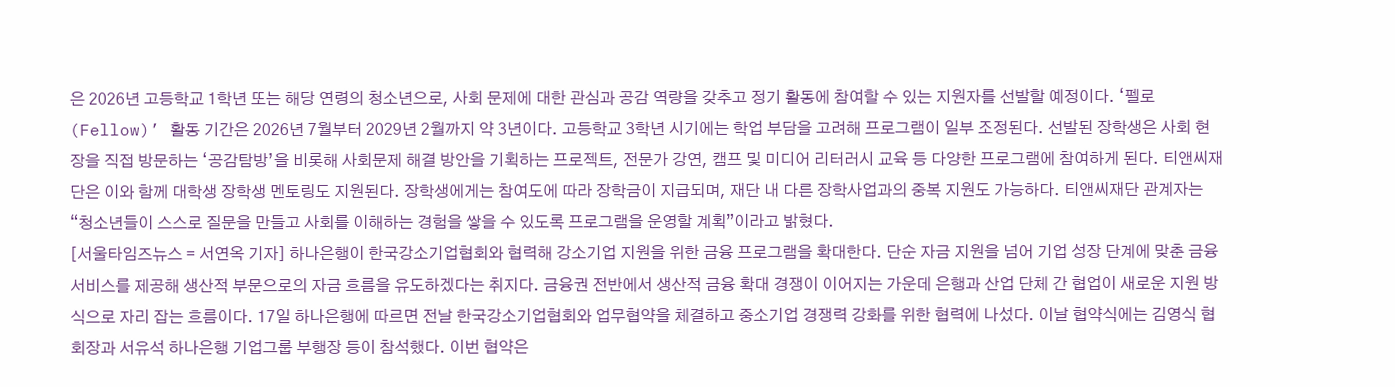은 2026년 고등학교 1학년 또는 해당 연령의 청소년으로, 사회 문제에 대한 관심과 공감 역량을 갖추고 정기 활동에 참여할 수 있는 지원자를 선발할 예정이다. ‘펠로(Fellow)’ 활동 기간은 2026년 7월부터 2029년 2월까지 약 3년이다. 고등학교 3학년 시기에는 학업 부담을 고려해 프로그램이 일부 조정된다. 선발된 장학생은 사회 현장을 직접 방문하는 ‘공감탐방’을 비롯해 사회문제 해결 방안을 기획하는 프로젝트, 전문가 강연, 캠프 및 미디어 리터러시 교육 등 다양한 프로그램에 참여하게 된다. 티앤씨재단은 이와 함께 대학생 장학생 멘토링도 지원된다. 장학생에게는 참여도에 따라 장학금이 지급되며, 재단 내 다른 장학사업과의 중복 지원도 가능하다. 티앤씨재단 관계자는 “청소년들이 스스로 질문을 만들고 사회를 이해하는 경험을 쌓을 수 있도록 프로그램을 운영할 계획”이라고 밝혔다.
[서울타임즈뉴스 = 서연옥 기자] 하나은행이 한국강소기업협회와 협력해 강소기업 지원을 위한 금융 프로그램을 확대한다. 단순 자금 지원을 넘어 기업 성장 단계에 맞춘 금융 서비스를 제공해 생산적 부문으로의 자금 흐름을 유도하겠다는 취지다. 금융권 전반에서 생산적 금융 확대 경쟁이 이어지는 가운데 은행과 산업 단체 간 협업이 새로운 지원 방식으로 자리 잡는 흐름이다. 17일 하나은행에 따르면 전날 한국강소기업협회와 업무협약을 체결하고 중소기업 경쟁력 강화를 위한 협력에 나섰다. 이날 협약식에는 김영식 협회장과 서유석 하나은행 기업그룹 부행장 등이 참석했다. 이번 협약은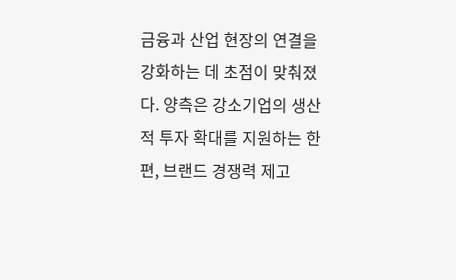금융과 산업 현장의 연결을 강화하는 데 초점이 맞춰졌다. 양측은 강소기업의 생산적 투자 확대를 지원하는 한편, 브랜드 경쟁력 제고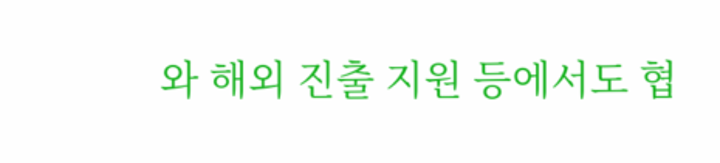와 해외 진출 지원 등에서도 협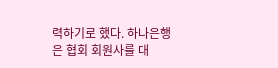력하기로 했다. 하나은행은 협회 회원사를 대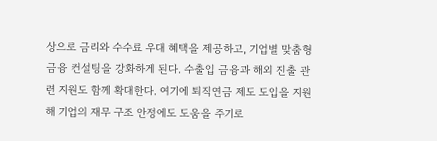상으로 금리와 수수료 우대 혜택을 제공하고, 기업별 맞춤형 금융 컨설팅을 강화하게 된다. 수출입 금융과 해외 진출 관련 지원도 함께 확대한다. 여기에 퇴직연금 제도 도입을 지원해 기업의 재무 구조 안정에도 도움을 주기로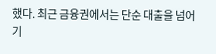했다. 최근 금융권에서는 단순 대출을 넘어 기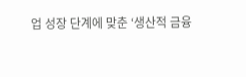업 성장 단계에 맞춘 ‘생산적 금융